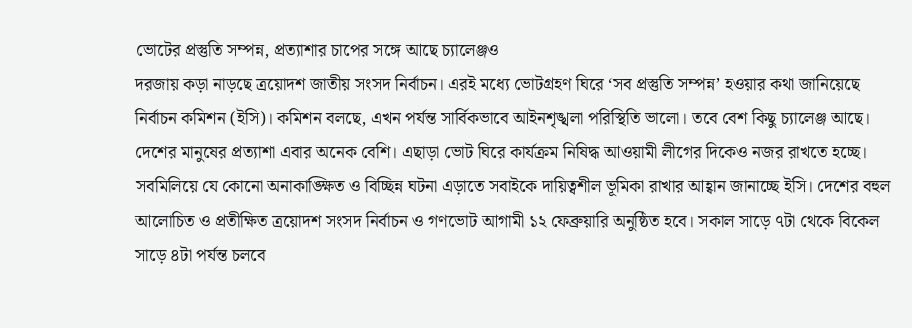ভোটের প্রস্তুতি সম্পন্ন, প্রত্যাশার চাপের সঙ্গে আছে চ্যালেঞ্জও
দরজায় কড়া নাড়ছে ত্রয়োদশ জাতীয় সংসদ নির্বাচন। এরই মধ্যে ভোটগ্রহণ ঘিরে ‘সব প্রস্তুতি সম্পন্ন’ হওয়ার কথা জানিয়েছে নির্বাচন কমিশন (ইসি)। কমিশন বলছে, এখন পর্যন্ত সার্বিকভাবে আইনশৃঙ্খলা পরিস্থিতি ভালো। তবে বেশ কিছু চ্যালেঞ্জ আছে। দেশের মানুষের প্রত্যাশা এবার অনেক বেশি। এছাড়া ভোট ঘিরে কার্যক্রম নিষিদ্ধ আওয়ামী লীগের দিকেও নজর রাখতে হচ্ছে। সবমিলিয়ে যে কোনো অনাকাঙ্ক্ষিত ও বিচ্ছিন্ন ঘটনা এড়াতে সবাইকে দায়িত্বশীল ভূমিকা রাখার আহ্বান জানাচ্ছে ইসি। দেশের বহুল আলোচিত ও প্রতীক্ষিত ত্রয়োদশ সংসদ নির্বাচন ও গণভোট আগামী ১২ ফেব্রুয়ারি অনুষ্ঠিত হবে। সকাল সাড়ে ৭টা থেকে বিকেল সাড়ে ৪টা পর্যন্ত চলবে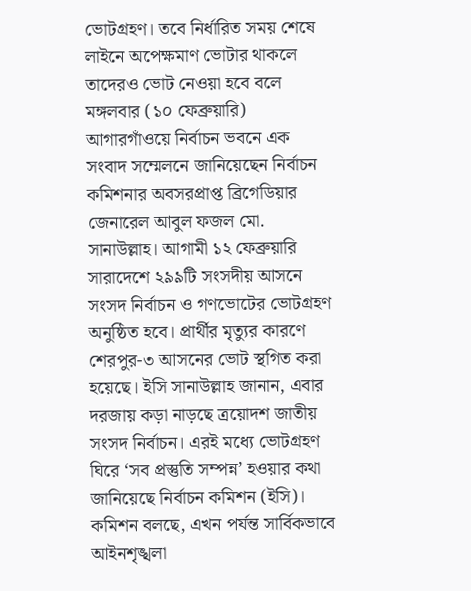ভোটগ্রহণ। তবে নির্ধারিত সময় শেষে লাইনে অপেক্ষমাণ ভোটার থাকলে তাদেরও ভোট নেওয়া হবে বলে মঙ্গলবার (১০ ফেব্রুয়ারি) আগারগাঁওয়ে নির্বাচন ভবনে এক সংবাদ সম্মেলনে জানিয়েছেন নির্বাচন কমিশনার অবসরপ্রাপ্ত ব্রিগেডিয়ার জেনারেল আবুল ফজল মো. সানাউল্লাহ। আগামী ১২ ফেব্রুয়ারি সারাদেশে ২৯৯টি সংসদীয় আসনে সংসদ নির্বাচন ও গণভোটের ভোটগ্রহণ অনুষ্ঠিত হবে। প্রার্থীর মৃত্যুর কারণে শেরপুর-৩ আসনের ভোট স্থগিত করা হয়েছে। ইসি সানাউল্লাহ জানান, এবার
দরজায় কড়া নাড়ছে ত্রয়োদশ জাতীয় সংসদ নির্বাচন। এরই মধ্যে ভোটগ্রহণ ঘিরে ‘সব প্রস্তুতি সম্পন্ন’ হওয়ার কথা জানিয়েছে নির্বাচন কমিশন (ইসি)। কমিশন বলছে, এখন পর্যন্ত সার্বিকভাবে আইনশৃঙ্খলা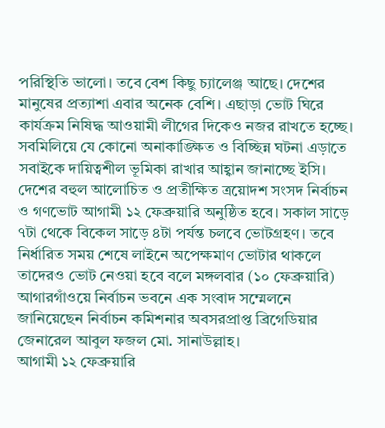পরিস্থিতি ভালো। তবে বেশ কিছু চ্যালেঞ্জ আছে। দেশের মানুষের প্রত্যাশা এবার অনেক বেশি। এছাড়া ভোট ঘিরে কার্যক্রম নিষিদ্ধ আওয়ামী লীগের দিকেও নজর রাখতে হচ্ছে। সবমিলিয়ে যে কোনো অনাকাঙ্ক্ষিত ও বিচ্ছিন্ন ঘটনা এড়াতে সবাইকে দায়িত্বশীল ভূমিকা রাখার আহ্বান জানাচ্ছে ইসি।
দেশের বহুল আলোচিত ও প্রতীক্ষিত ত্রয়োদশ সংসদ নির্বাচন ও গণভোট আগামী ১২ ফেব্রুয়ারি অনুষ্ঠিত হবে। সকাল সাড়ে ৭টা থেকে বিকেল সাড়ে ৪টা পর্যন্ত চলবে ভোটগ্রহণ। তবে নির্ধারিত সময় শেষে লাইনে অপেক্ষমাণ ভোটার থাকলে তাদেরও ভোট নেওয়া হবে বলে মঙ্গলবার (১০ ফেব্রুয়ারি) আগারগাঁওয়ে নির্বাচন ভবনে এক সংবাদ সম্মেলনে জানিয়েছেন নির্বাচন কমিশনার অবসরপ্রাপ্ত ব্রিগেডিয়ার জেনারেল আবুল ফজল মো. সানাউল্লাহ।
আগামী ১২ ফেব্রুয়ারি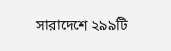সারাদেশে ২৯৯টি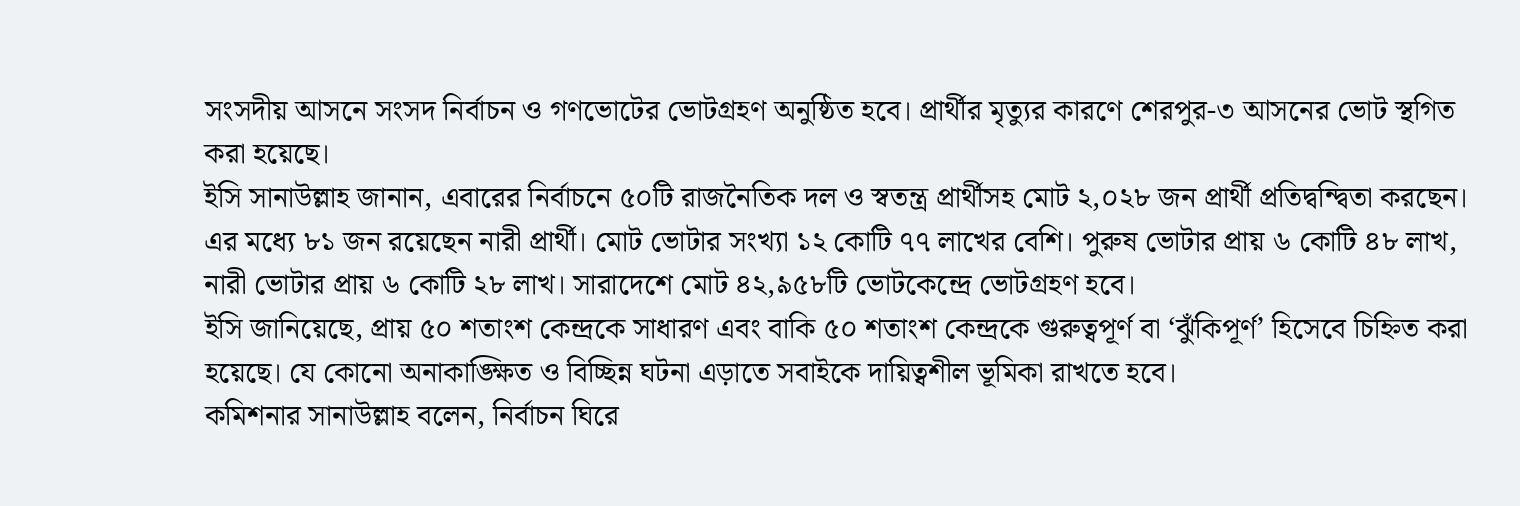সংসদীয় আসনে সংসদ নির্বাচন ও গণভোটের ভোটগ্রহণ অনুষ্ঠিত হবে। প্রার্থীর মৃত্যুর কারণে শেরপুর-৩ আসনের ভোট স্থগিত করা হয়েছে।
ইসি সানাউল্লাহ জানান, এবারের নির্বাচনে ৫০টি রাজনৈতিক দল ও স্বতন্ত্র প্রার্থীসহ মোট ২,০২৮ জন প্রার্থী প্রতিদ্বন্দ্বিতা করছেন। এর মধ্যে ৮১ জন রয়েছেন নারী প্রার্থী। মোট ভোটার সংখ্যা ১২ কোটি ৭৭ লাখের বেশি। পুরুষ ভোটার প্রায় ৬ কোটি ৪৮ লাখ, নারী ভোটার প্রায় ৬ কোটি ২৮ লাখ। সারাদেশে মোট ৪২,৯৫৮টি ভোটকেন্দ্রে ভোটগ্রহণ হবে।
ইসি জানিয়েছে, প্রায় ৫০ শতাংশ কেন্দ্রকে সাধারণ এবং বাকি ৫০ শতাংশ কেন্দ্রকে গুরুত্বপূর্ণ বা ‘ঝুঁকিপূর্ণ’ হিসেবে চিহ্নিত করা হয়েছে। যে কোনো অনাকাঙ্ক্ষিত ও বিচ্ছিন্ন ঘটনা এড়াতে সবাইকে দায়িত্বশীল ভূমিকা রাখতে হবে।
কমিশনার সানাউল্লাহ বলেন, নির্বাচন ঘিরে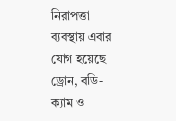নিরাপত্তা ব্যবস্থায় এবার যোগ হয়েছে ড্রোন, বডি-ক্যাম ও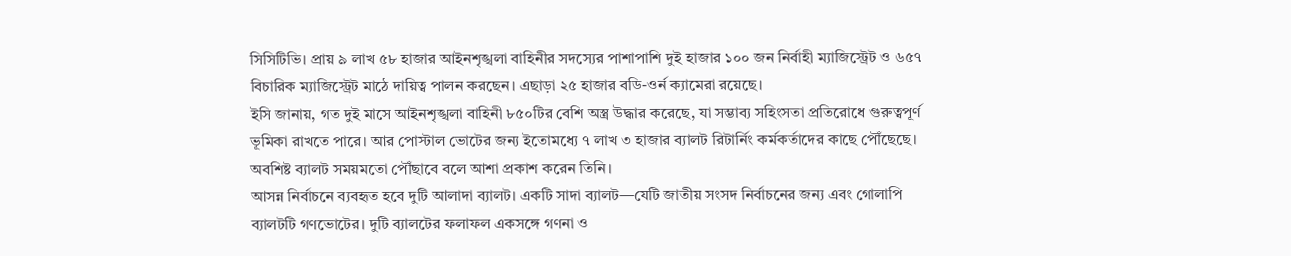সিসিটিভি। প্রায় ৯ লাখ ৫৮ হাজার আইনশৃঙ্খলা বাহিনীর সদস্যের পাশাপাশি দুই হাজার ১০০ জন নির্বাহী ম্যাজিস্ট্রেট ও ৬৫৭ বিচারিক ম্যাজিস্ট্রেট মাঠে দায়িত্ব পালন করছেন। এছাড়া ২৫ হাজার বডি-ওর্ন ক্যামেরা রয়েছে।
ইসি জানায়, গত দুই মাসে আইনশৃঙ্খলা বাহিনী ৮৫০টির বেশি অস্ত্র উদ্ধার করেছে, যা সম্ভাব্য সহিংসতা প্রতিরোধে গুরুত্বপূর্ণ ভূমিকা রাখতে পারে। আর পোস্টাল ভোটের জন্য ইতোমধ্যে ৭ লাখ ৩ হাজার ব্যালট রিটার্নিং কর্মকর্তাদের কাছে পৌঁছেছে। অবশিষ্ট ব্যালট সময়মতো পৌঁছাবে বলে আশা প্রকাশ করেন তিনি।
আসন্ন নির্বাচনে ব্যবহৃত হবে দুটি আলাদা ব্যালট। একটি সাদা ব্যালট—যেটি জাতীয় সংসদ নির্বাচনের জন্য এবং গোলাপি ব্যালটটি গণভোটের। দুটি ব্যালটের ফলাফল একসঙ্গে গণনা ও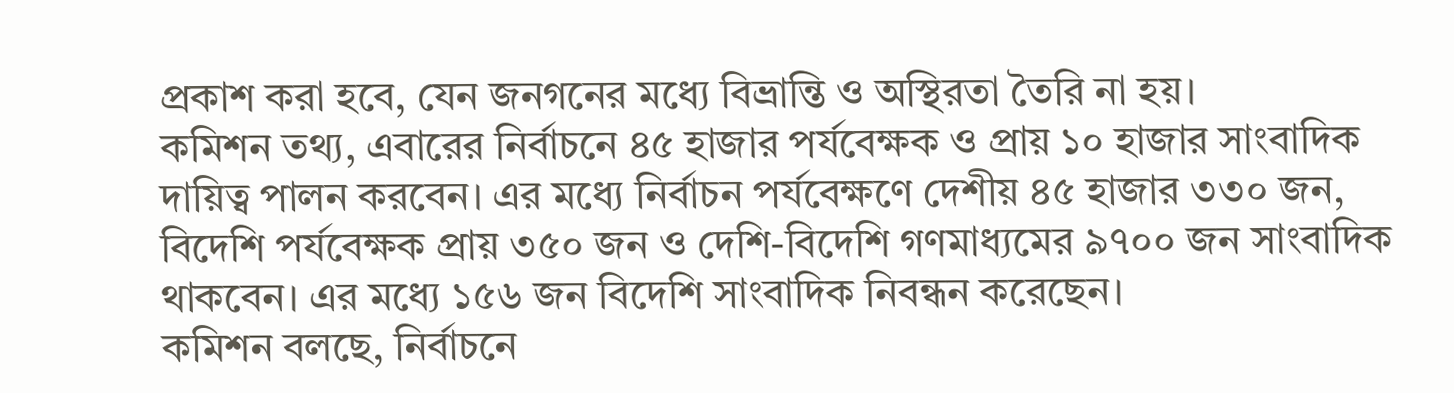প্রকাশ করা হবে, যেন জনগনের মধ্যে বিভ্রান্তি ও অস্থিরতা তৈরি না হয়।
কমিশন তথ্য, এবারের নির্বাচনে ৪৫ হাজার পর্যবেক্ষক ও প্রায় ১০ হাজার সাংবাদিক দায়িত্ব পালন করবেন। এর মধ্যে নির্বাচন পর্যবেক্ষণে দেশীয় ৪৫ হাজার ৩৩০ জন, বিদেশি পর্যবেক্ষক প্রায় ৩৫০ জন ও দেশি-বিদেশি গণমাধ্যমের ৯৭০০ জন সাংবাদিক থাকবেন। এর মধ্যে ১৫৬ জন বিদেশি সাংবাদিক নিবন্ধন করেছেন।
কমিশন বলছে, নির্বাচনে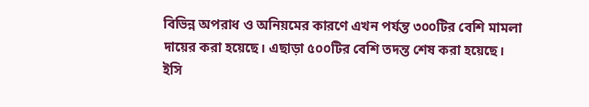বিভিন্ন অপরাধ ও অনিয়মের কারণে এখন পর্যন্ত ৩০০টির বেশি মামলা দায়ের করা হয়েছে। এছাড়া ৫০০টির বেশি তদন্ত শেষ করা হয়েছে।
ইসি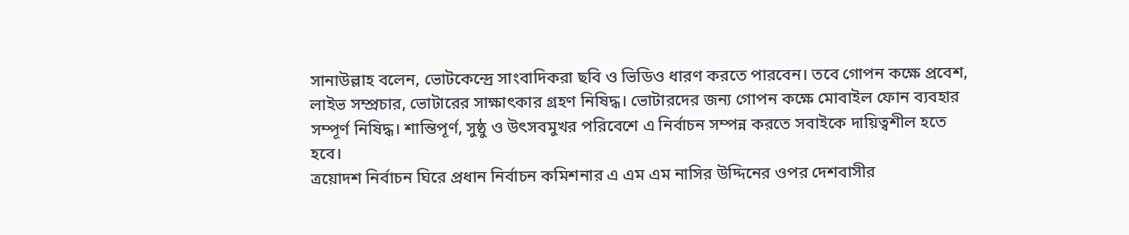সানাউল্লাহ বলেন, ভোটকেন্দ্রে সাংবাদিকরা ছবি ও ভিডিও ধারণ করতে পারবেন। তবে গোপন কক্ষে প্রবেশ, লাইভ সম্প্রচার, ভোটারের সাক্ষাৎকার গ্রহণ নিষিদ্ধ। ভোটারদের জন্য গোপন কক্ষে মোবাইল ফোন ব্যবহার সম্পূর্ণ নিষিদ্ধ। শান্তিপূর্ণ, সুষ্ঠু ও উৎসবমুখর পরিবেশে এ নির্বাচন সম্পন্ন করতে সবাইকে দায়িত্বশীল হতে হবে।
ত্রয়োদশ নির্বাচন ঘিরে প্রধান নির্বাচন কমিশনার এ এম এম নাসির উদ্দিনের ওপর দেশবাসীর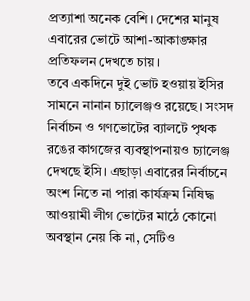প্রত্যাশা অনেক বেশি। দেশের মানুষ এবারের ভোটে আশা-আকাঙ্ক্ষার প্রতিফলন দেখতে চায়।
তবে একদিনে দুই ভোট হওয়ায় ইসির সামনে নানান চ্যালেঞ্জও রয়েছে। সংসদ নির্বাচন ও গণভোটের ব্যালটে পৃথক রঙের কাগজের ব্যবস্থাপনায়ও চ্যালেঞ্জ দেখছে ইসি। এছাড়া এবারের নির্বাচনে অংশ নিতে না পারা কার্যক্রম নিষিদ্ধ আওয়ামী লীগ ভোটের মাঠে কোনো অবস্থান নেয় কি না, সেটিও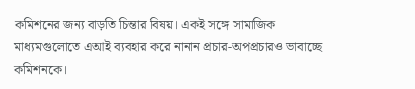কমিশনের জন্য বাড়তি চিন্তার বিষয়। একই সঙ্গে সামাজিক মাধ্যমগুলোতে এআই ব্যবহার করে নানান প্রচার-অপপ্রচারও ভাবাচ্ছে কমিশনকে।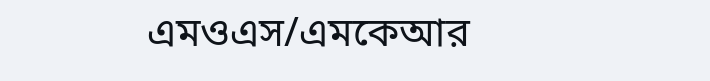এমওএস/এমকেআর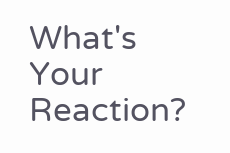What's Your Reaction?